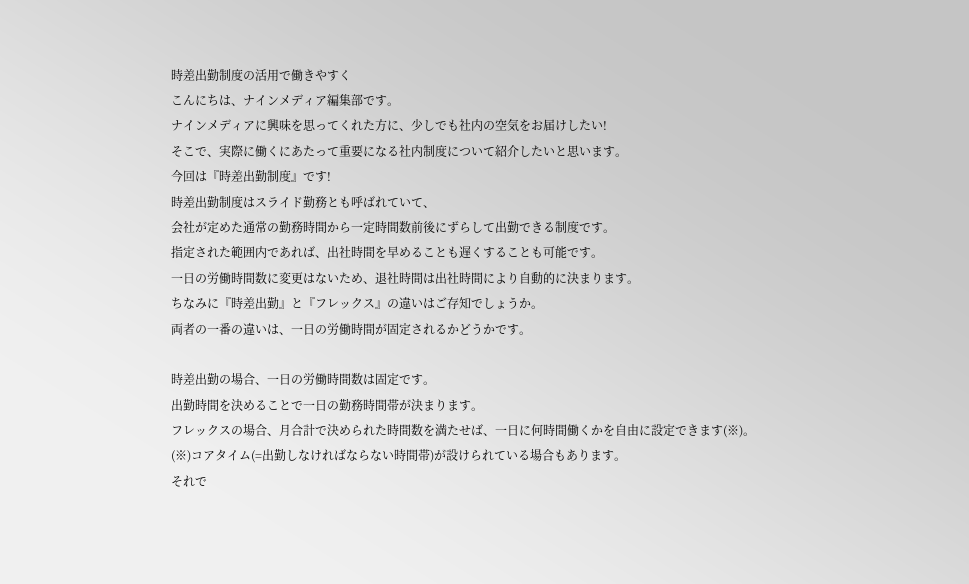時差出勤制度の活用で働きやすく
こんにちは、ナインメディア編集部です。
ナインメディアに興味を思ってくれた方に、少しでも社内の空気をお届けしたい!
そこで、実際に働くにあたって重要になる社内制度について紹介したいと思います。
今回は『時差出勤制度』です!
時差出勤制度はスライド勤務とも呼ばれていて、
会社が定めた通常の勤務時間から一定時間数前後にずらして出勤できる制度です。
指定された範囲内であれば、出社時間を早めることも遅くすることも可能です。
一日の労働時間数に変更はないため、退社時間は出社時間により自動的に決まります。
ちなみに『時差出勤』と『フレックス』の違いはご存知でしょうか。
両者の一番の違いは、一日の労働時間が固定されるかどうかです。

時差出勤の場合、一日の労働時間数は固定です。
出勤時間を決めることで一日の勤務時間帯が決まります。
フレックスの場合、月合計で決められた時間数を満たせば、一日に何時間働くかを自由に設定できます(※)。
(※)コアタイム(=出勤しなければならない時間帯)が設けられている場合もあります。
それで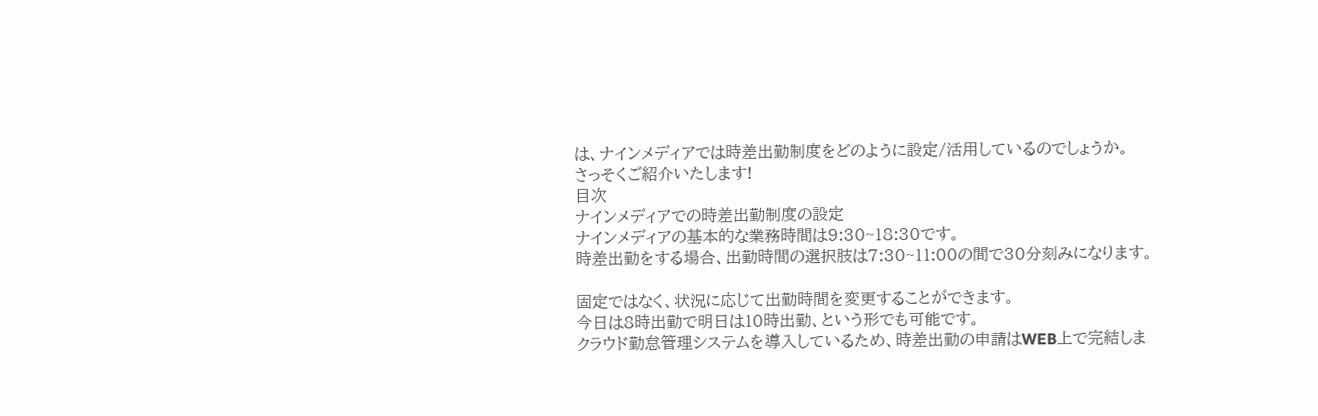は、ナインメディアでは時差出勤制度をどのように設定/活用しているのでしょうか。
さっそくご紹介いたします!
目次
ナインメディアでの時差出勤制度の設定
ナインメディアの基本的な業務時間は9:30~18:30です。
時差出勤をする場合、出勤時間の選択肢は7:30~11:00の間で30分刻みになります。

固定ではなく、状況に応じて出勤時間を変更することができます。
今日は8時出勤で明日は10時出勤、という形でも可能です。
クラウド勤怠管理システムを導入しているため、時差出勤の申請はWEB上で完結しま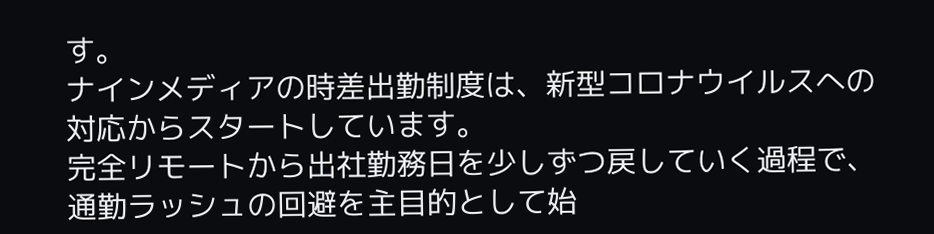す。
ナインメディアの時差出勤制度は、新型コロナウイルスへの対応からスタートしています。
完全リモートから出社勤務日を少しずつ戻していく過程で、通勤ラッシュの回避を主目的として始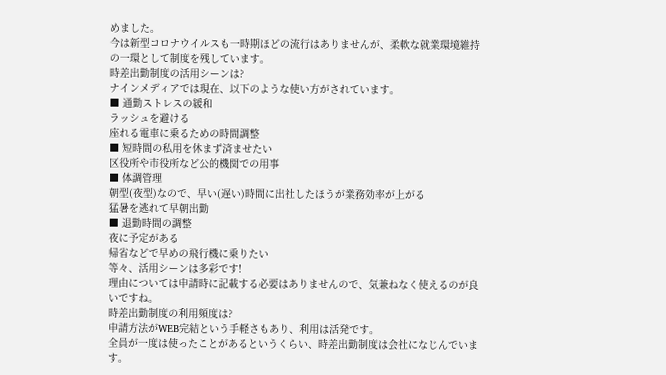めました。
今は新型コロナウイルスも一時期ほどの流行はありませんが、柔軟な就業環境維持の一環として制度を残しています。
時差出勤制度の活用シーンは?
ナインメディアでは現在、以下のような使い方がされています。
■ 通勤ストレスの緩和
ラッシュを避ける
座れる電車に乗るための時間調整
■ 短時間の私用を休まず済ませたい
区役所や市役所など公的機関での用事
■ 体調管理
朝型(夜型)なので、早い(遅い)時間に出社したほうが業務効率が上がる
猛暑を逃れて早朝出勤
■ 退勤時間の調整
夜に予定がある
帰省などで早めの飛行機に乗りたい
等々、活用シーンは多彩です!
理由については申請時に記載する必要はありませんので、気兼ねなく使えるのが良いですね。
時差出勤制度の利用頻度は?
申請方法がWEB完結という手軽さもあり、利用は活発です。
全員が一度は使ったことがあるというくらい、時差出勤制度は会社になじんでいます。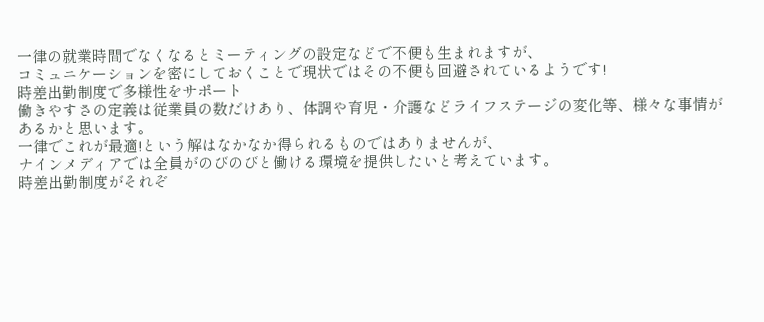一律の就業時間でなくなるとミーティングの設定などで不便も生まれますが、
コミュニケーションを密にしておくことで現状ではその不便も回避されているようです!
時差出勤制度で多様性をサポート
働きやすさの定義は従業員の数だけあり、体調や育児・介護などライフステージの変化等、様々な事情があるかと思います。
一律でこれが最適!という解はなかなか得られるものではありませんが、
ナインメディアでは全員がのびのびと働ける環境を提供したいと考えています。
時差出勤制度がそれぞ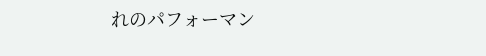れのパフォーマン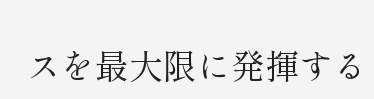スを最大限に発揮する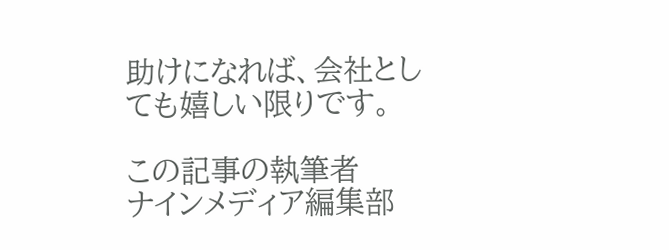助けになれば、会社としても嬉しい限りです。

この記事の執筆者
ナインメディア編集部